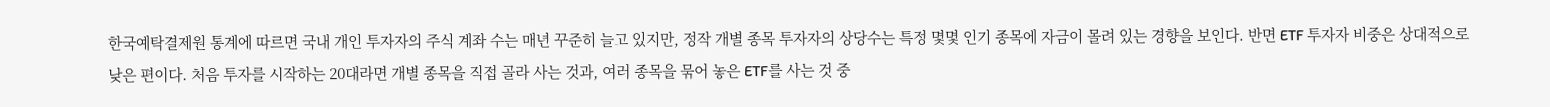한국예탁결제원 통계에 따르면 국내 개인 투자자의 주식 계좌 수는 매년 꾸준히 늘고 있지만, 정작 개별 종목 투자자의 상당수는 특정 몇몇 인기 종목에 자금이 몰려 있는 경향을 보인다. 반면 ETF 투자자 비중은 상대적으로 낮은 편이다. 처음 투자를 시작하는 20대라면 개별 종목을 직접 골라 사는 것과, 여러 종목을 묶어 놓은 ETF를 사는 것 중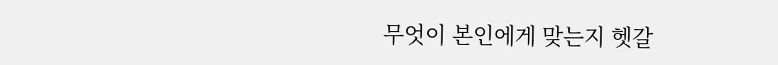무엇이 본인에게 맞는지 헷갈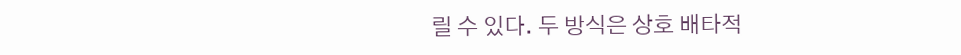릴 수 있다. 두 방식은 상호 배타적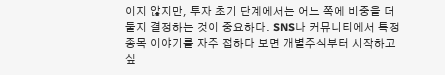이지 않지만, 투자 초기 단계에서는 어느 쪽에 비중을 더 둘지 결정하는 것이 중요하다. SNS나 커뮤니티에서 특정 종목 이야기를 자주 접하다 보면 개별주식부터 시작하고 싶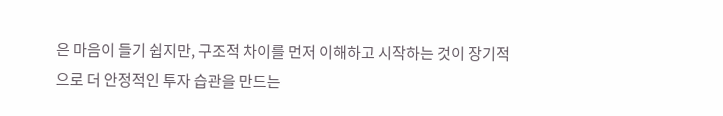은 마음이 들기 쉽지만, 구조적 차이를 먼저 이해하고 시작하는 것이 장기적으로 더 안정적인 투자 습관을 만드는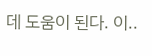데 도움이 된다. 이..